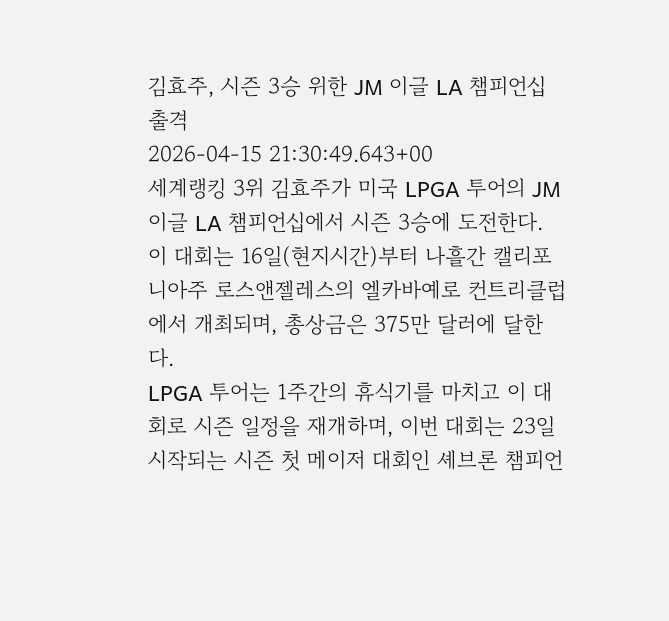김효주, 시즌 3승 위한 JM 이글 LA 챔피언십 출격
2026-04-15 21:30:49.643+00
세계랭킹 3위 김효주가 미국 LPGA 투어의 JM 이글 LA 챔피언십에서 시즌 3승에 도전한다. 이 대회는 16일(현지시간)부터 나흘간 캘리포니아주 로스앤젤레스의 엘카바예로 컨트리클럽에서 개최되며, 총상금은 375만 달러에 달한다.
LPGA 투어는 1주간의 휴식기를 마치고 이 대회로 시즌 일정을 재개하며, 이번 대회는 23일 시작되는 시즌 첫 메이저 대회인 셰브론 챔피언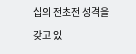십의 전초전 성격을 갖고 있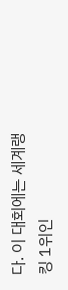다. 이 대회에는 세계랭킹 1위인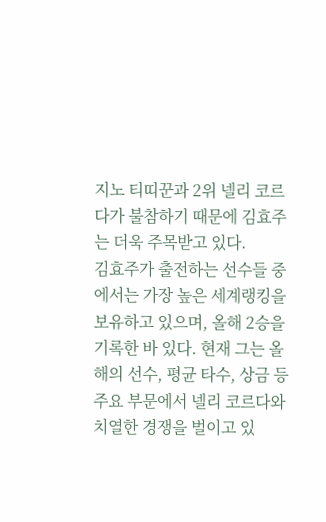지노 티띠꾼과 2위 넬리 코르다가 불참하기 때문에 김효주는 더욱 주목받고 있다.
김효주가 출전하는 선수들 중에서는 가장 높은 세계랭킹을 보유하고 있으며, 올해 2승을 기록한 바 있다. 현재 그는 올해의 선수, 평균 타수, 상금 등 주요 부문에서 넬리 코르다와 치열한 경쟁을 벌이고 있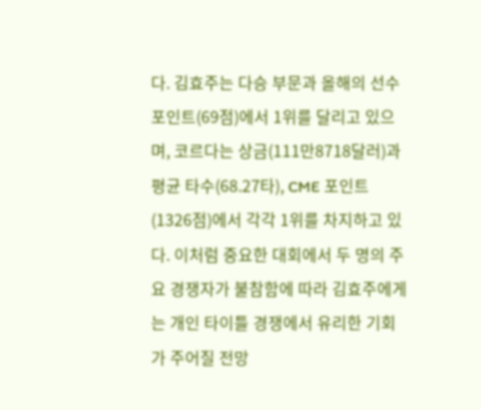다. 김효주는 다승 부문과 올해의 선수 포인트(69점)에서 1위를 달리고 있으며, 코르다는 상금(111만8718달러)과 평균 타수(68.27타), CME 포인트(1326점)에서 각각 1위를 차지하고 있다. 이처럼 중요한 대회에서 두 명의 주요 경쟁자가 불참함에 따라 김효주에게는 개인 타이틀 경쟁에서 유리한 기회가 주어질 전망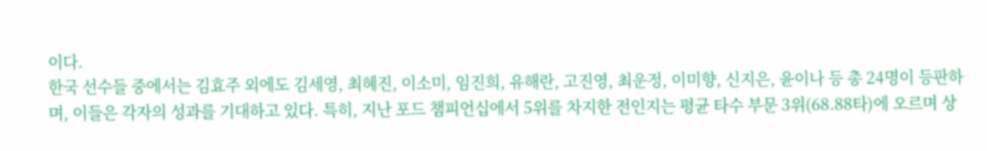이다.
한국 선수들 중에서는 김효주 외에도 김세영, 최혜진, 이소미, 임진희, 유해란, 고진영, 최운정, 이미향, 신지은, 윤이나 등 총 24명이 등판하며, 이들은 각자의 성과를 기대하고 있다. 특히, 지난 포드 챔피언십에서 5위를 차지한 전인지는 평균 타수 부문 3위(68.88타)에 오르며 상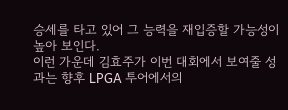승세를 타고 있어 그 능력을 재입증할 가능성이 높아 보인다.
이런 가운데 김효주가 이번 대회에서 보여줄 성과는 향후 LPGA 투어에서의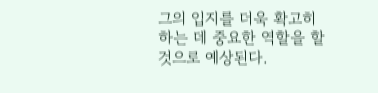그의 입지를 더욱 확고히 하는 데 중요한 역할을 할 것으로 예상된다.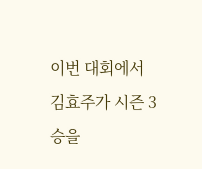이번 대회에서 김효주가 시즌 3승을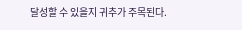달성할 수 있을지 귀추가 주목된다.